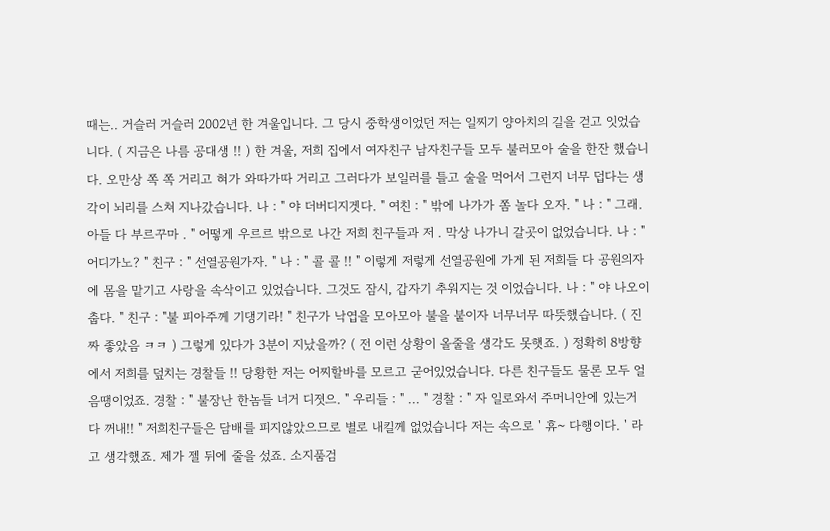때는.. 거슬러 거슬러 2002년 한 겨울입니다. 그 당시 중학생이었던 저는 일찌기 양아치의 길을 걷고 잇었습니다. ( 지금은 나름 공대생 !! ) 한 겨울, 저희 집에서 여자친구 남자친구들 모두 불러모아 술을 한잔 했습니다. 오만상 쪽 쪽 거리고 혀가 와따가따 거리고 그러다가 보일러를 틀고 술을 먹어서 그런지 너무 덥다는 생각이 뇌리를 스쳐 지나갔습니다. 나 : " 야 더버디지겟다. " 여친 : " 밖에 나가가 쫌 놀다 오자. " 나 : " 그래. 아들 다 부르꾸마 . " 어떻게 우르르 밖으로 나간 저희 친구들과 저 . 막상 나가니 갈곳이 없었습니다. 나 : " 어디가노? " 친구 : " 선열공원가자. " 나 : " 콜 콜 !! " 이렇게 저렇게 선열공원에 가게 된 저희들 다 공원의자에 몸을 맡기고 사랑을 속삭이고 있었습니다. 그것도 잠시, 갑자기 추워지는 것 이었습니다. 나 : " 야 나오이 춥다. " 친구 : "불 피아주께 기댕기라! " 친구가 낙엽을 모아모아 불을 붙이자 너무너무 따뜻했습니다. ( 진짜 좋았음 ㅋㅋ ) 그렇게 있다가 3분이 지났을까? ( 전 이런 상황이 올줄을 생각도 못햇죠. ) 정확히 8방향에서 저희를 덮치는 경찰들 !! 당황한 저는 어찌할바를 모르고 굳어있었습니다. 다른 친구들도 물론 모두 얼음땡이었죠. 경찰 : " 불장난 한놈들 너거 디졋으. " 우리들 : " ... " 경찰 : " 자 일로와서 주머니안에 있는거 다 꺼내!! " 저희친구들은 담배를 피지않았으므로 별로 내킬께 없었습니다 저는 속으로 ' 휴~ 다행이다. ' 라고 생각했죠. 제가 젤 뒤에 줄을 섰죠. 소지품검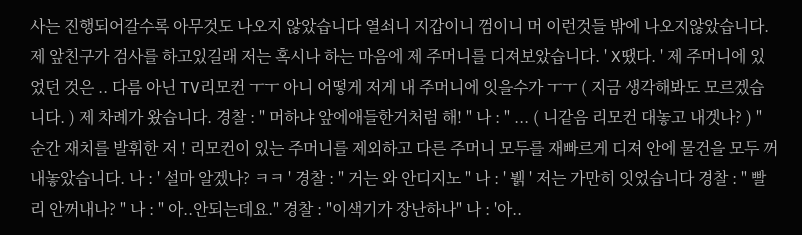사는 진행되어갈수록 아무것도 나오지 않았습니다 열쇠니 지갑이니 껌이니 머 이런것들 밖에 나오지않았습니다. 제 앞친구가 검사를 하고있길래 저는 혹시나 하는 마음에 제 주머니를 디져보았습니다. ' X땠다. ' 제 주머니에 있었던 것은 .. 다름 아닌 TV리모컨 ㅜㅜ 아니 어떻게 저게 내 주머니에 잇을수가 ㅜㅜ ( 지금 생각해봐도 모르겠습니다. ) 제 차례가 왔습니다. 경찰 : " 머하냐 앞에애들한거처럼 해! " 나 : " ... ( 니같음 리모컨 대놓고 내겟나? ) " 순간 재치를 발휘한 저 ! 리모컨이 있는 주머니를 제외하고 다른 주머니 모두를 재빠르게 디져 안에 물건을 모두 꺼내놓았습니다. 나 : ' 설마 알겠나? ㅋㅋ ' 경찰 : " 거는 와 안디지노 " 나 : ' 뷁 ' 저는 가만히 잇었습니다 경찰 : " 빨리 안꺼내나? " 나 : " 아..안되는데요." 경찰 : "이색기가 장난하나" 나 : '아..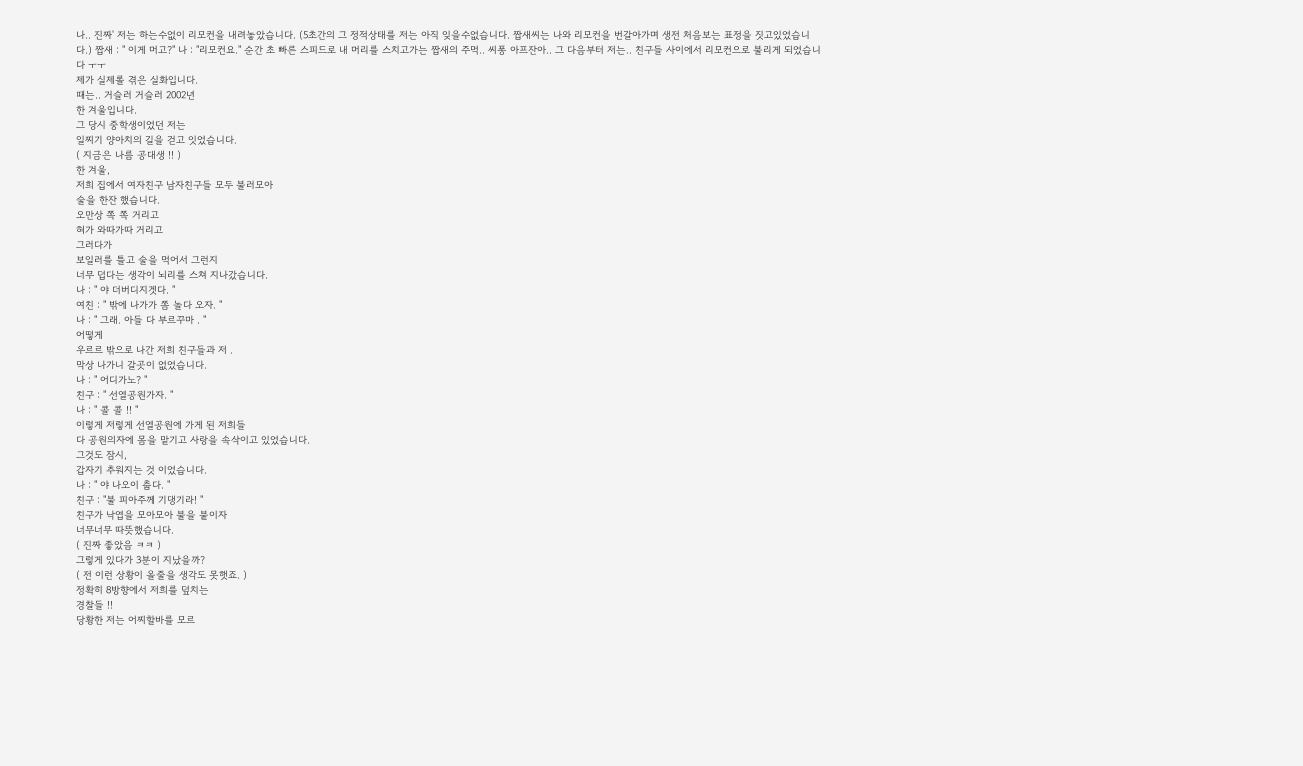나.. 진짜' 저는 하는수없이 리모컨을 내려놓았습니다. (5초간의 그 정적상태를 저는 아직 잊을수없습니다. 짭새씨는 나와 리모컨을 번갈아가며 생전 처음보는 표정을 짓고있었습니다.) 짭새 : " 이게 머고?" 나 : "리모컨요." 순간 초 빠른 스피드로 내 머리를 스치고가는 짭새의 주먹.. 씨퐁 아프잔아.. 그 다음부터 저는.. 친구들 사이에서 리모컨으로 불리게 되었습니다 ㅜㅜ
제가 실제롤 겪은 실화입니다.
때는.. 거슬러 거슬러 2002년
한 겨울입니다.
그 당시 중학생이었던 저는
일찌기 양아치의 길을 걷고 잇었습니다.
( 지금은 나름 공대생 !! )
한 겨울,
저희 집에서 여자친구 남자친구들 모두 불러모아
술을 한잔 했습니다.
오만상 쪽 쪽 거리고
혀가 와따가따 거리고
그러다가
보일러를 틀고 술을 먹어서 그런지
너무 덥다는 생각이 뇌리를 스쳐 지나갔습니다.
나 : " 야 더버디지겟다. "
여친 : " 밖에 나가가 쫌 놀다 오자. "
나 : " 그래. 아들 다 부르꾸마 . "
어떻게
우르르 밖으로 나간 저희 친구들과 저 .
막상 나가니 갈곳이 없었습니다.
나 : " 어디가노? "
친구 : " 선열공원가자. "
나 : " 콜 콜 !! "
이렇게 저렇게 선열공원에 가게 된 저희들
다 공원의자에 몸을 맡기고 사랑을 속삭이고 있었습니다.
그것도 잠시,
갑자기 추워지는 것 이었습니다.
나 : " 야 나오이 춥다. "
친구 : "불 피아주께 기댕기라! "
친구가 낙엽을 모아모아 불을 붙이자
너무너무 따뜻했습니다.
( 진짜 좋았음 ㅋㅋ )
그렇게 있다가 3분이 지났을까?
( 전 이런 상황이 올줄을 생각도 못햇죠. )
정확히 8방향에서 저희를 덮치는
경찰들 !!
당황한 저는 어찌할바를 모르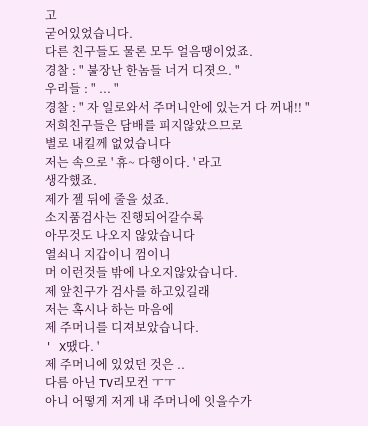고
굳어있었습니다.
다른 친구들도 물론 모두 얼음땡이었죠.
경찰 : " 불장난 한놈들 너거 디졋으. "
우리들 : " ... "
경찰 : " 자 일로와서 주머니안에 있는거 다 꺼내!! "
저희친구들은 담배를 피지않았으므로
별로 내킬께 없었습니다
저는 속으로 ' 휴~ 다행이다. ' 라고
생각했죠.
제가 젤 뒤에 줄을 섰죠.
소지품검사는 진행되어갈수록
아무것도 나오지 않았습니다
열쇠니 지갑이니 껌이니
머 이런것들 밖에 나오지않았습니다.
제 앞친구가 검사를 하고있길래
저는 혹시나 하는 마음에
제 주머니를 디져보았습니다.
' X땠다. '
제 주머니에 있었던 것은 ..
다름 아닌 TV리모컨 ㅜㅜ
아니 어떻게 저게 내 주머니에 잇을수가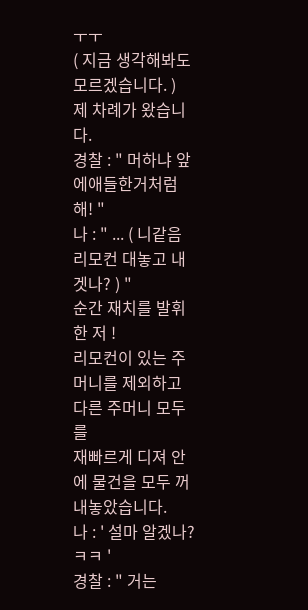ㅜㅜ
( 지금 생각해봐도 모르겠습니다. )
제 차례가 왔습니다.
경찰 : " 머하냐 앞에애들한거처럼 해! "
나 : " ... ( 니같음 리모컨 대놓고 내겟나? ) "
순간 재치를 발휘한 저 !
리모컨이 있는 주머니를 제외하고
다른 주머니 모두를
재빠르게 디져 안에 물건을 모두 꺼내놓았습니다.
나 : ' 설마 알겠나? ㅋㅋ '
경찰 : " 거는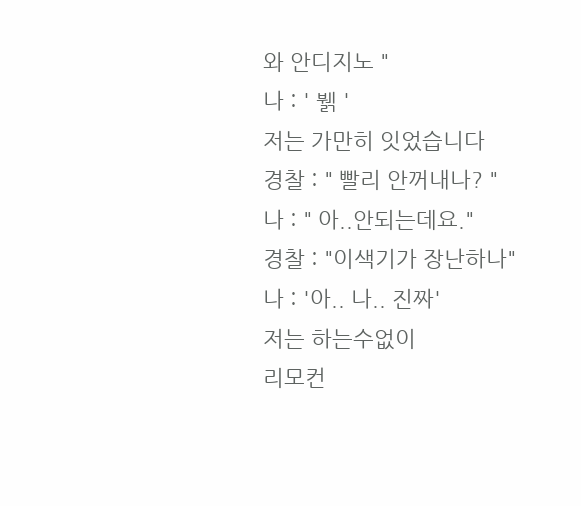와 안디지노 "
나 : ' 뷁 '
저는 가만히 잇었습니다
경찰 : " 빨리 안꺼내나? "
나 : " 아..안되는데요."
경찰 : "이색기가 장난하나"
나 : '아.. 나.. 진짜'
저는 하는수없이
리모컨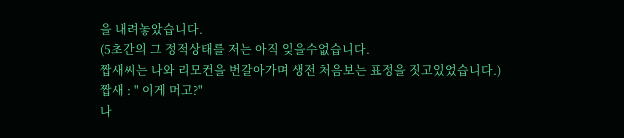을 내려놓았습니다.
(5초간의 그 정적상태를 저는 아직 잊을수없습니다.
짭새씨는 나와 리모컨을 번갈아가며 생전 처음보는 표정을 짓고있었습니다.)
짭새 : " 이게 머고?"
나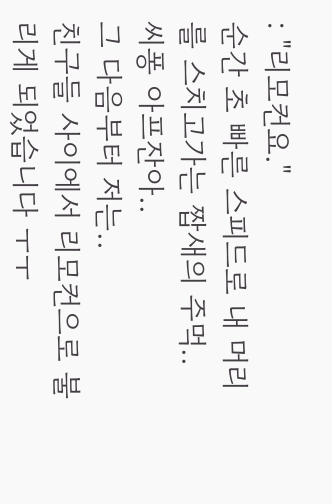: "리모컨요."
순간 초 빠른 스피드로 내 머리를 스치고가는 짭새의 주먹..
씨퐁 아프잔아..
그 다음부터 저는..
친구들 사이에서 리모컨으로 불리게 되었습니다 ㅜㅜ